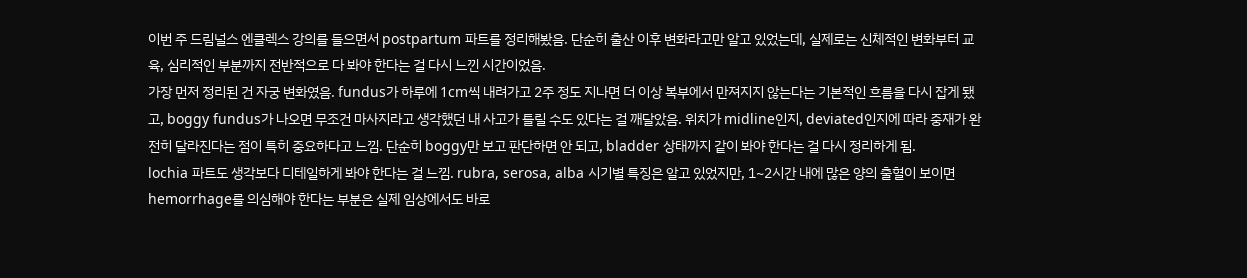이번 주 드림널스 엔클렉스 강의를 들으면서 postpartum 파트를 정리해봤음. 단순히 출산 이후 변화라고만 알고 있었는데, 실제로는 신체적인 변화부터 교육, 심리적인 부분까지 전반적으로 다 봐야 한다는 걸 다시 느낀 시간이었음.
가장 먼저 정리된 건 자궁 변화였음. fundus가 하루에 1cm씩 내려가고 2주 정도 지나면 더 이상 복부에서 만져지지 않는다는 기본적인 흐름을 다시 잡게 됐고, boggy fundus가 나오면 무조건 마사지라고 생각했던 내 사고가 틀릴 수도 있다는 걸 깨달았음. 위치가 midline인지, deviated인지에 따라 중재가 완전히 달라진다는 점이 특히 중요하다고 느낌. 단순히 boggy만 보고 판단하면 안 되고, bladder 상태까지 같이 봐야 한다는 걸 다시 정리하게 됨.
lochia 파트도 생각보다 디테일하게 봐야 한다는 걸 느낌. rubra, serosa, alba 시기별 특징은 알고 있었지만, 1~2시간 내에 많은 양의 출혈이 보이면 hemorrhage를 의심해야 한다는 부분은 실제 임상에서도 바로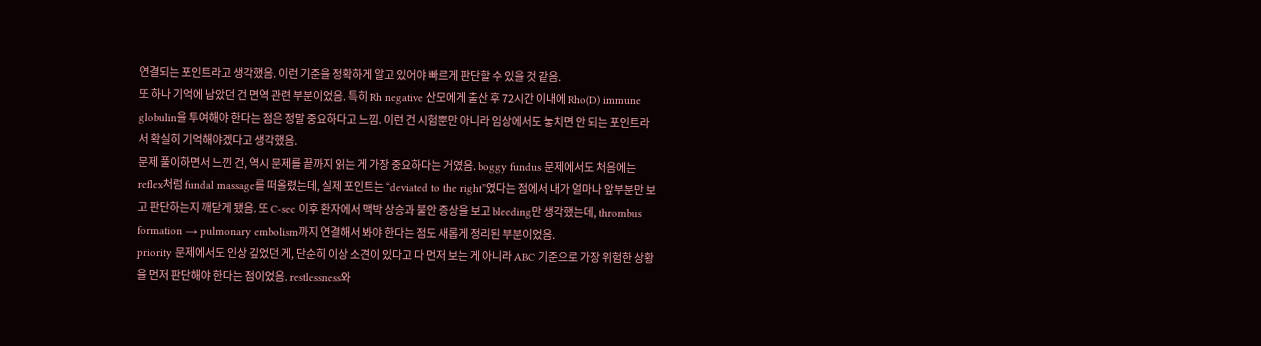연결되는 포인트라고 생각했음. 이런 기준을 정확하게 알고 있어야 빠르게 판단할 수 있을 것 같음.
또 하나 기억에 남았던 건 면역 관련 부분이었음. 특히 Rh negative 산모에게 출산 후 72시간 이내에 Rho(D) immune globulin을 투여해야 한다는 점은 정말 중요하다고 느낌. 이런 건 시험뿐만 아니라 임상에서도 놓치면 안 되는 포인트라서 확실히 기억해야겠다고 생각했음.
문제 풀이하면서 느낀 건, 역시 문제를 끝까지 읽는 게 가장 중요하다는 거였음. boggy fundus 문제에서도 처음에는 reflex처럼 fundal massage를 떠올렸는데, 실제 포인트는 “deviated to the right”였다는 점에서 내가 얼마나 앞부분만 보고 판단하는지 깨닫게 됐음. 또 C-sec 이후 환자에서 맥박 상승과 불안 증상을 보고 bleeding만 생각했는데, thrombus formation → pulmonary embolism까지 연결해서 봐야 한다는 점도 새롭게 정리된 부분이었음.
priority 문제에서도 인상 깊었던 게, 단순히 이상 소견이 있다고 다 먼저 보는 게 아니라 ABC 기준으로 가장 위험한 상황을 먼저 판단해야 한다는 점이었음. restlessness와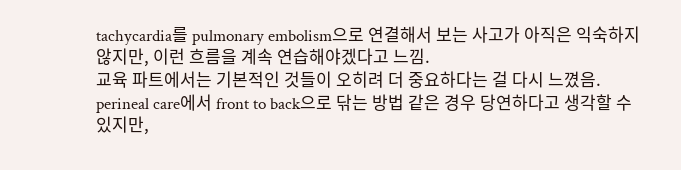tachycardia를 pulmonary embolism으로 연결해서 보는 사고가 아직은 익숙하지 않지만, 이런 흐름을 계속 연습해야겠다고 느낌.
교육 파트에서는 기본적인 것들이 오히려 더 중요하다는 걸 다시 느꼈음. perineal care에서 front to back으로 닦는 방법 같은 경우 당연하다고 생각할 수 있지만,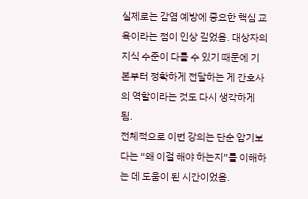실제로는 감염 예방에 중요한 핵심 교육이라는 점이 인상 깊었음. 대상자의 지식 수준이 다를 수 있기 때문에 기본부터 정확하게 전달하는 게 간호사의 역할이라는 것도 다시 생각하게 됨.
전체적으로 이번 강의는 단순 암기보다는 “왜 이걸 해야 하는지”를 이해하는 데 도움이 된 시간이었음.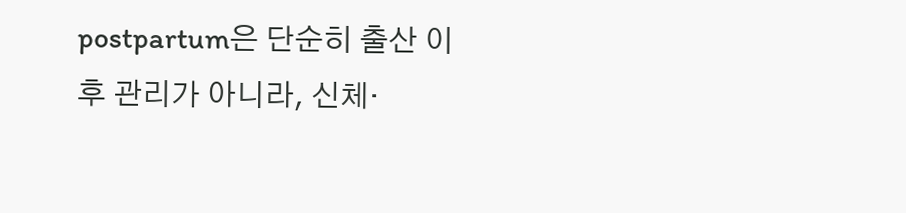postpartum은 단순히 출산 이후 관리가 아니라, 신체·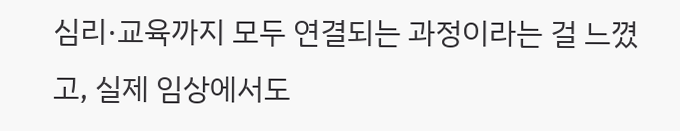심리·교육까지 모두 연결되는 과정이라는 걸 느꼈고, 실제 임상에서도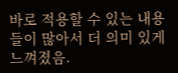바로 적용할 수 있는 내용들이 많아서 더 의미 있게 느껴졌음.